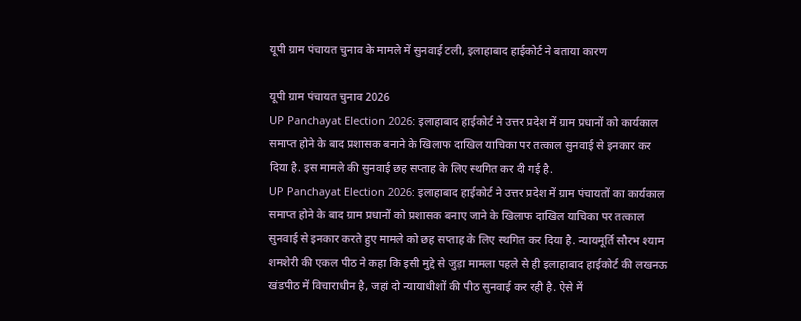यूपी ग्राम पंचायत चुनाव के मामले में सुनवाई टली, इलाहाबाद हाईकोर्ट ने बताया कारण

यूपी ग्राम पंचायत चुनाव 2026
UP Panchayat Election 2026: इलाहाबाद हाईकोर्ट ने उत्तर प्रदेश में ग्राम प्रधानों को कार्यकाल समाप्त होने के बाद प्रशासक बनाने के खिलाफ दाखिल याचिका पर तत्काल सुनवाई से इनकार कर दिया है. इस मामले की सुनवाई छह सप्ताह के लिए स्थगित कर दी गई है.
UP Panchayat Election 2026: इलाहाबाद हाईकोर्ट ने उत्तर प्रदेश में ग्राम पंचायतों का कार्यकाल समाप्त होने के बाद ग्राम प्रधानों को प्रशासक बनाए जाने के खिलाफ दाखिल याचिका पर तत्काल सुनवाई से इनकार करते हुए मामले को छह सप्ताह के लिए स्थगित कर दिया है. न्यायमूर्ति सौरभ श्याम शमशेरी की एकल पीठ ने कहा कि इसी मुद्दे से जुड़ा मामला पहले से ही इलाहाबाद हाईकोर्ट की लखनऊ खंडपीठ में विचाराधीन है, जहां दो न्यायाधीशों की पीठ सुनवाई कर रही है. ऐसे में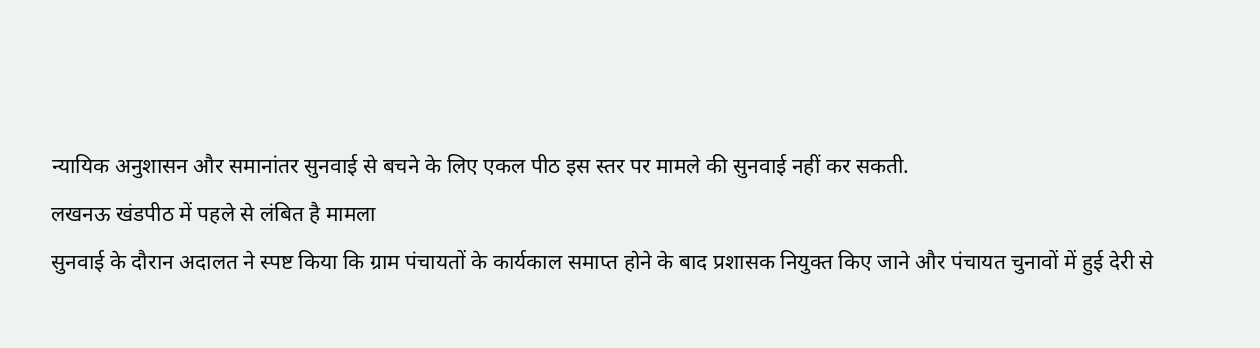न्यायिक अनुशासन और समानांतर सुनवाई से बचने के लिए एकल पीठ इस स्तर पर मामले की सुनवाई नहीं कर सकती.
लखनऊ खंडपीठ में पहले से लंबित है मामला
सुनवाई के दौरान अदालत ने स्पष्ट किया कि ग्राम पंचायतों के कार्यकाल समाप्त होने के बाद प्रशासक नियुक्त किए जाने और पंचायत चुनावों में हुई देरी से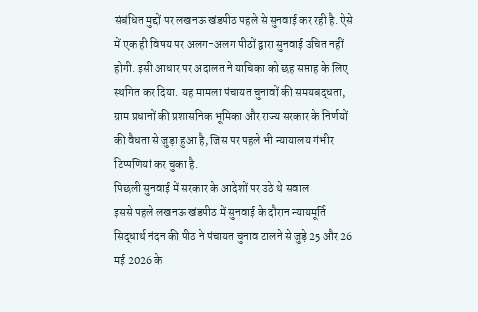संबंधित मुद्दों पर लखनऊ खंडपीठ पहले से सुनवाई कर रही है. ऐसे में एक ही विषय पर अलग-अलग पीठों द्वारा सुनवाई उचित नहीं होगी. इसी आधार पर अदालत ने याचिका को छह सप्ताह के लिए स्थगित कर दिया. यह मामला पंचायत चुनावों की समयबद्धता, ग्राम प्रधानों की प्रशासनिक भूमिका और राज्य सरकार के निर्णयों की वैधता से जुड़ा हुआ है, जिस पर पहले भी न्यायालय गंभीर टिप्पणियां कर चुका है.
पिछली सुनवाई में सरकार के आदेशों पर उठे थे सवाल
इससे पहले लखनऊ खंडपीठ में सुनवाई के दौरान न्यायमूर्ति सिद्धार्थ नंदन की पीठ ने पंचायत चुनाव टालने से जुड़े 25 और 26 मई 2026 के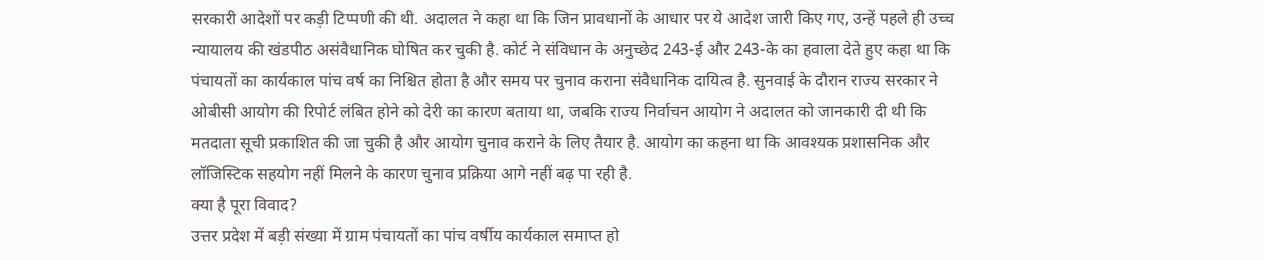सरकारी आदेशों पर कड़ी टिप्पणी की थी. अदालत ने कहा था कि जिन प्रावधानों के आधार पर ये आदेश जारी किए गए, उन्हें पहले ही उच्च न्यायालय की खंडपीठ असंवैधानिक घोषित कर चुकी है. कोर्ट ने संविधान के अनुच्छेद 243-ई और 243-के का हवाला देते हुए कहा था कि पंचायतों का कार्यकाल पांच वर्ष का निश्चित होता है और समय पर चुनाव कराना संवैधानिक दायित्व है. सुनवाई के दौरान राज्य सरकार ने ओबीसी आयोग की रिपोर्ट लंबित होने को देरी का कारण बताया था, जबकि राज्य निर्वाचन आयोग ने अदालत को जानकारी दी थी कि मतदाता सूची प्रकाशित की जा चुकी है और आयोग चुनाव कराने के लिए तैयार है. आयोग का कहना था कि आवश्यक प्रशासनिक और लॉजिस्टिक सहयोग नहीं मिलने के कारण चुनाव प्रक्रिया आगे नहीं बढ़ पा रही है.
क्या है पूरा विवाद?
उत्तर प्रदेश में बड़ी संख्या में ग्राम पंचायतों का पांच वर्षीय कार्यकाल समाप्त हो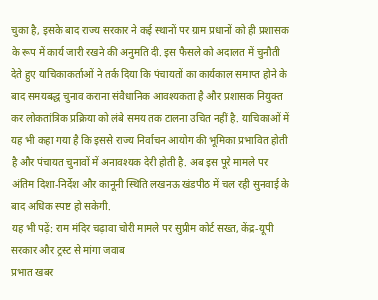चुका है, इसके बाद राज्य सरकार ने कई स्थानों पर ग्राम प्रधानों को ही प्रशासक के रूप में कार्य जारी रखने की अनुमति दी. इस फैसले को अदालत में चुनौती देते हुए याचिकाकर्ताओं ने तर्क दिया कि पंचायतों का कार्यकाल समाप्त होने के बाद समयबद्ध चुनाव कराना संवैधानिक आवश्यकता है और प्रशासक नियुक्त कर लोकतांत्रिक प्रक्रिया को लंबे समय तक टालना उचित नहीं है. याचिकाओं में यह भी कहा गया है कि इससे राज्य निर्वाचन आयोग की भूमिका प्रभावित होती है और पंचायत चुनावों में अनावश्यक देरी होती है. अब इस पूरे मामले पर अंतिम दिशा-निर्देश और कानूनी स्थिति लखनऊ खंडपीठ में चल रही सुनवाई के बाद अधिक स्पष्ट हो सकेगी.
यह भी पढ़ें: राम मंदिर चढ़ावा चोरी मामले पर सुप्रीम कोर्ट सख्त, केंद्र-यूपी सरकार और ट्रस्ट से मांगा जवाब
प्रभात खबर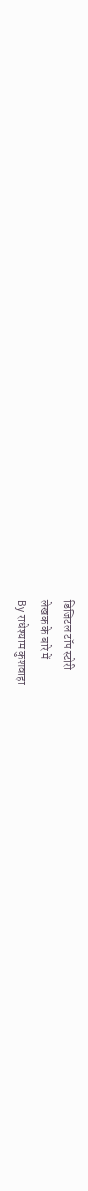डिजिटल टॉप स्टोरी
लेखक के बारे में
By राधेश्याम कुशवाहा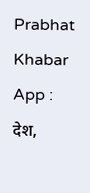Prabhat Khabar App :
देश,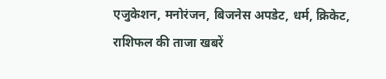एजुकेशन, मनोरंजन, बिजनेस अपडेट, धर्म, क्रिकेट, राशिफल की ताजा खबरें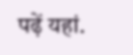पढ़ें यहां.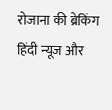रोजाना की ब्रेकिंग हिंदी न्यूज और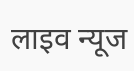लाइव न्यूज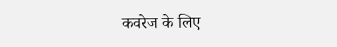कवरेज के लिए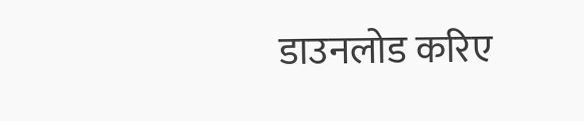डाउनलोड करिए